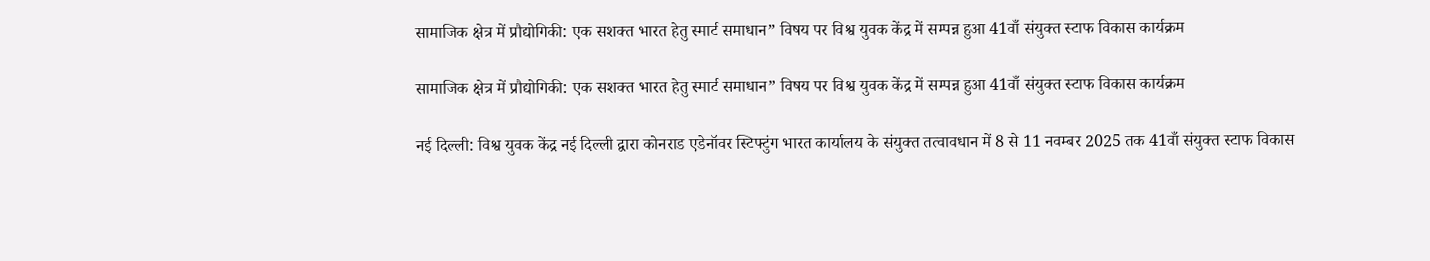सामाजिक क्षेत्र में प्रौद्योगिकी: एक सशक्त भारत हेतु स्मार्ट समाधान” विषय पर विश्व युवक केंद्र में सम्पन्न हुआ 41वाँ संयुक्त स्टाफ विकास कार्यक्रम

सामाजिक क्षेत्र में प्रौद्योगिकी: एक सशक्त भारत हेतु स्मार्ट समाधान” विषय पर विश्व युवक केंद्र में सम्पन्न हुआ 41वाँ संयुक्त स्टाफ विकास कार्यक्रम

नई दिल्ली: विश्व युवक केंद्र नई दिल्ली द्वारा कोनराड एडेनॉवर स्टिफ्टुंग भारत कार्यालय के संयुक्त तत्वावधान में 8 से 11 नवम्बर 2025 तक 41वाँ संयुक्त स्टाफ विकास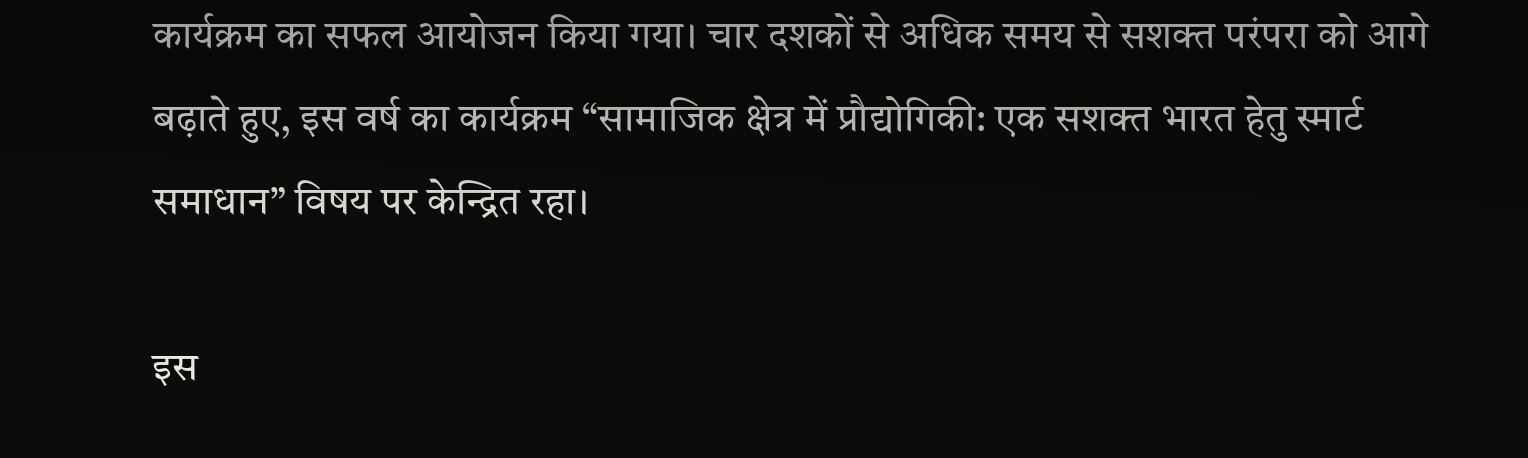कार्यक्रम का सफल आयोजन किया गया। चार दशकों से अधिक समय से सशक्त परंपरा को आगे बढ़ाते हुए, इस वर्ष का कार्यक्रम “सामाजिक क्षेत्र में प्रौद्योगिकी: एक सशक्त भारत हेतु स्मार्ट समाधान” विषय पर केन्द्रित रहा।

इस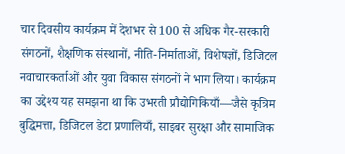चार दिवसीय कार्यक्रम में देशभर से 100 से अधिक गैर-सरकारी संगठनों, शैक्षणिक संस्थानों, नीति-निर्माताओं, विशेषज्ञों, डिजिटल नवाचारकर्ताओं और युवा विकास संगठनों ने भाग लिया। कार्यक्रम का उद्देश्य यह समझना था कि उभरती प्रौद्योगिकियाँ—जैसे कृत्रिम बुद्धिमत्ता, डिजिटल डेटा प्रणालियाँ, साइबर सुरक्षा और सामाजिक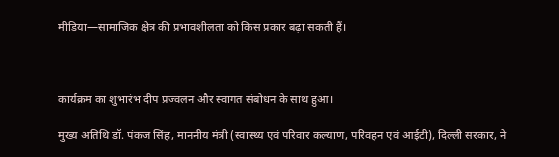मीडिया—सामाजिक क्षेत्र की प्रभावशीलता को किस प्रकार बढ़ा सकती हैं।



कार्यक्रम का शुभारंभ दीप प्रज्वलन और स्वागत संबोधन के साथ हुआ।

मुख्य अतिथि डॉ. पंकज सिंह, माननीय मंत्री (स्वास्थ्य एवं परिवार कल्याण, परिवहन एवं आईटी), दिल्ली सरकार, ने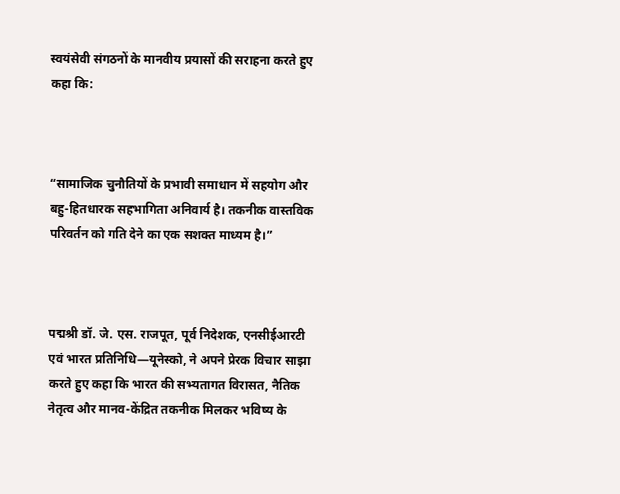स्वयंसेवी संगठनों के मानवीय प्रयासों की सराहना करते हुए कहा कि:



“सामाजिक चुनौतियों के प्रभावी समाधान में सहयोग और बहु-हितधारक सहभागिता अनिवार्य है। तकनीक वास्तविक परिवर्तन को गति देने का एक सशक्त माध्यम है।”



पद्मश्री डॉ. जे. एस. राजपूत, पूर्व निदेशक, एनसीईआरटी एवं भारत प्रतिनिधि—यूनेस्को, ने अपने प्रेरक विचार साझा करते हुए कहा कि भारत की सभ्यतागत विरासत, नैतिक नेतृत्व और मानव-केंद्रित तकनीक मिलकर भविष्य के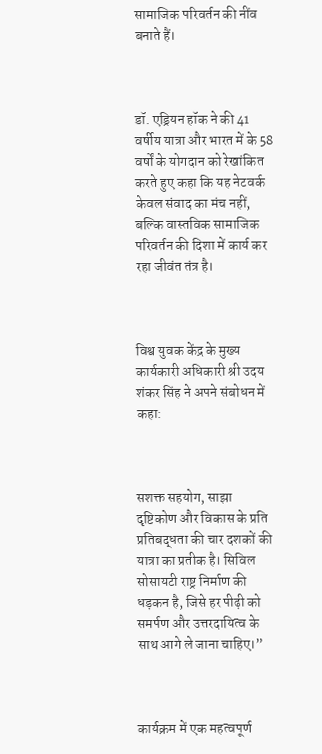सामाजिक परिवर्तन की नींव बनाते हैं।



डॉ. एड्रियन हॉक ने की 41 वर्षीय यात्रा और भारत में के 58 वर्षों के योगदान को रेखांकित करते हुए कहा कि यह नेटवर्क केवल संवाद का मंच नहीं, बल्कि वास्तविक सामाजिक परिवर्तन की दिशा में कार्य कर रहा जीवंत तंत्र है।



विश्व युवक केंद्र के मुख्य कार्यकारी अधिकारी श्री उदय शंकर सिंह ने अपने संबोधन में कहा:



सशक्त सहयोग, साझा दृष्टिकोण और विकास के प्रति प्रतिबद्धता की चार दशकों की यात्रा का प्रतीक है। सिविल सोसायटी राष्ट्र निर्माण की धड़कन है, जिसे हर पीढ़ी को समर्पण और उत्तरदायित्व के साथ आगे ले जाना चाहिए।”



कार्यक्रम में एक महत्वपूर्ण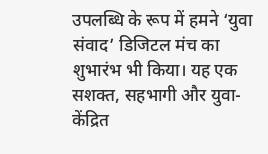उपलब्धि के रूप में हमने ‘युवा संवाद’ डिजिटल मंच का शुभारंभ भी किया। यह एक सशक्त, सहभागी और युवा-केंद्रित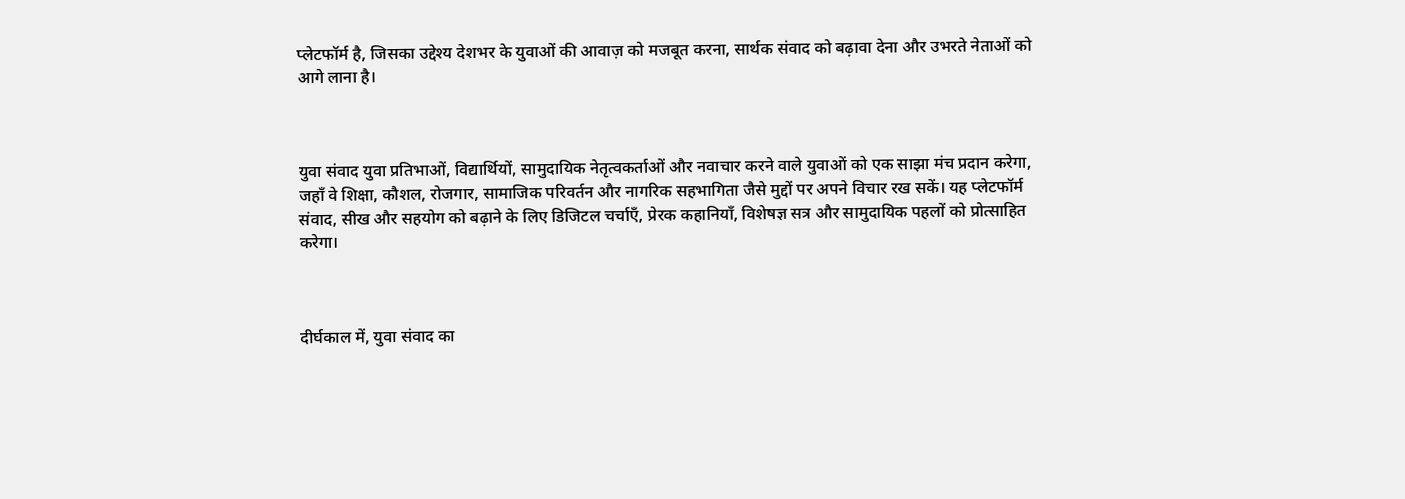प्लेटफॉर्म है, जिसका उद्देश्य देशभर के युवाओं की आवाज़ को मजबूत करना, सार्थक संवाद को बढ़ावा देना और उभरते नेताओं को आगे लाना है।



युवा संवाद युवा प्रतिभाओं, विद्यार्थियों, सामुदायिक नेतृत्वकर्ताओं और नवाचार करने वाले युवाओं को एक साझा मंच प्रदान करेगा, जहाँ वे शिक्षा, कौशल, रोजगार, सामाजिक परिवर्तन और नागरिक सहभागिता जैसे मुद्दों पर अपने विचार रख सकें। यह प्लेटफॉर्म संवाद, सीख और सहयोग को बढ़ाने के लिए डिजिटल चर्चाएँ, प्रेरक कहानियाँ, विशेषज्ञ सत्र और सामुदायिक पहलों को प्रोत्साहित करेगा।



दीर्घकाल में, युवा संवाद का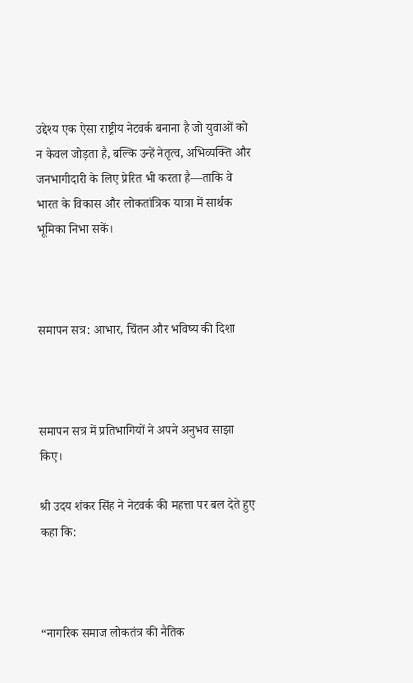उद्देश्य एक ऐसा राष्ट्रीय नेटवर्क बनाना है जो युवाओं को न केवल जोड़ता है, बल्कि उन्हें नेतृत्व, अभिव्यक्ति और जनभागीदारी के लिए प्रेरित भी करता है—ताकि वे भारत के विकास और लोकतांत्रिक यात्रा में सार्थक भूमिका निभा सकें।



समापन सत्र: आभार, चिंतन और भविष्य की दिशा



समापन सत्र में प्रतिभागियों ने अपने अनुभव साझा किए।

श्री उदय शंकर सिंह ने नेटवर्क की महत्ता पर बल देते हुए कहा कि:



“नागरिक समाज लोकतंत्र की नैतिक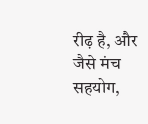रीढ़ है, और जैसे मंच सहयोग,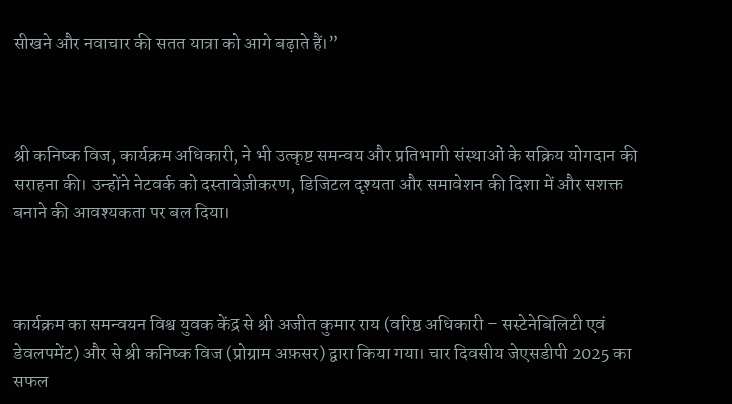सीखने और नवाचार की सतत यात्रा को आगे बढ़ाते हैं।”



श्री कनिष्क विज, कार्यक्रम अधिकारी, ने भी उत्कृष्ट समन्वय और प्रतिभागी संस्थाओं के सक्रिय योगदान की सराहना की। उन्होंने नेटवर्क को दस्तावेज़ीकरण, डिजिटल दृश्यता और समावेशन की दिशा में और सशक्त बनाने की आवश्यकता पर बल दिया।



कार्यक्रम का समन्वयन विश्व युवक केंद्र से श्री अजीत कुमार राय (वरिष्ठ अधिकारी – सस्टेनेबिलिटी एवं डेवलपमेंट) और से श्री कनिष्क विज (प्रोग्राम अफ़सर) द्वारा किया गया। चार दिवसीय जेएसडीपी 2025 का सफल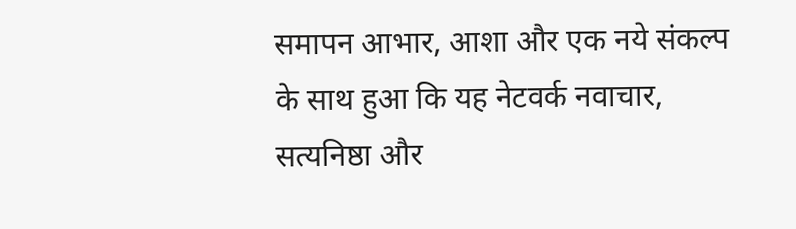समापन आभार, आशा और एक नये संकल्प के साथ हुआ कि यह नेटवर्क नवाचार, सत्यनिष्ठा और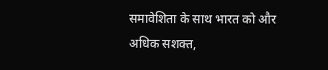समावेशिता के साथ भारत को और अधिक सशक्त,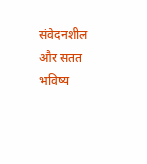संवेदनशील और सतत भविष्य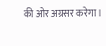की ओर अग्रसर करेगा।